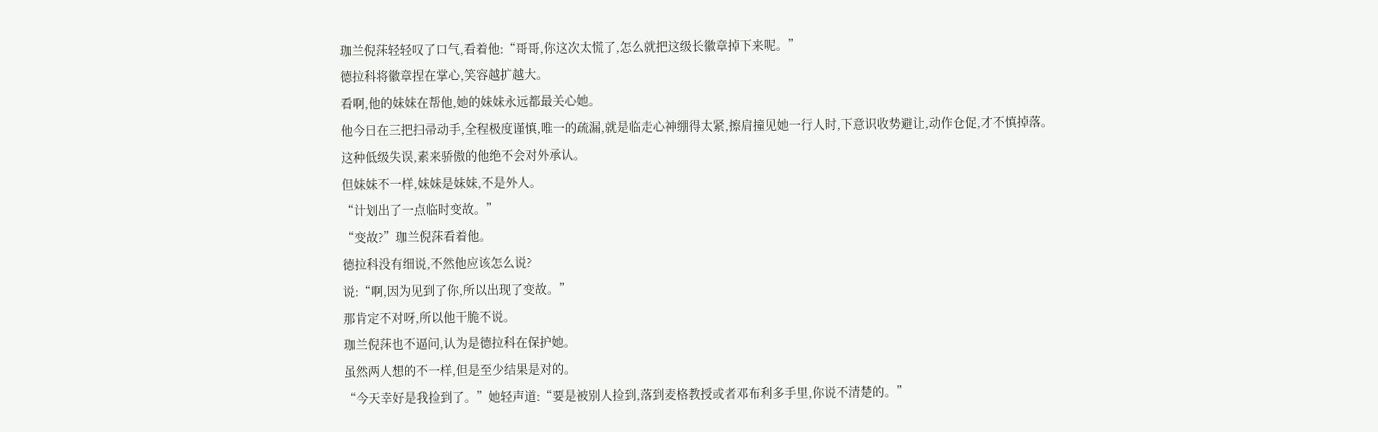珈兰倪莯轻轻叹了口气,看着他:“哥哥,你这次太慌了,怎么就把这级长徽章掉下来呢。”
德拉科将徽章捏在掌心,笑容越扩越大。
看啊,他的妹妹在帮他,她的妹妹永远都最关心她。
他今日在三把扫帚动手,全程极度谨慎,唯一的疏漏,就是临走心神绷得太紧,擦肩撞见她一行人时,下意识收势避让,动作仓促,才不慎掉落。
这种低级失误,素来骄傲的他绝不会对外承认。
但妹妹不一样,妹妹是妹妹,不是外人。
“计划出了一点临时变故。”
“变故?”珈兰倪莯看着他。
德拉科没有细说,不然他应该怎么说?
说:“啊,因为见到了你,所以出现了变故。”
那肯定不对呀,所以他干脆不说。
珈兰倪莯也不逼问,认为是德拉科在保护她。
虽然两人想的不一样,但是至少结果是对的。
“今天幸好是我捡到了。”她轻声道:“要是被别人捡到,落到麦格教授或者邓布利多手里,你说不清楚的。”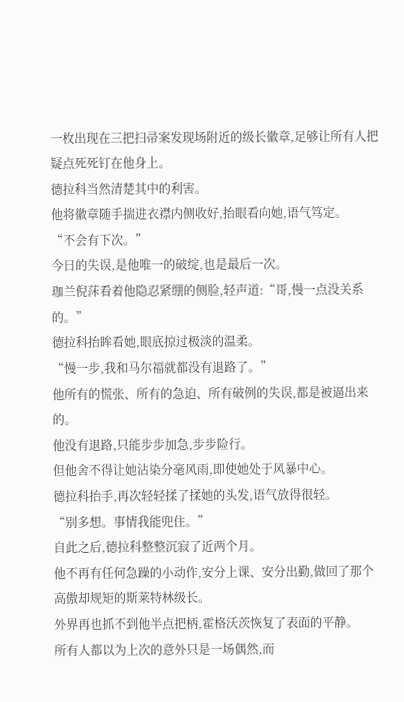一枚出现在三把扫帚案发现场附近的级长徽章,足够让所有人把疑点死死钉在他身上。
德拉科当然清楚其中的利害。
他将徽章随手揣进衣襟内侧收好,抬眼看向她,语气笃定。
“不会有下次。”
今日的失误,是他唯一的破绽,也是最后一次。
珈兰倪莯看着他隐忍紧绷的侧脸,轻声道:“哥,慢一点没关系的。”
德拉科抬眸看她,眼底掠过极淡的温柔。
“慢一步,我和马尔福就都没有退路了。”
他所有的慌张、所有的急迫、所有破例的失误,都是被逼出来的。
他没有退路,只能步步加急,步步险行。
但他舍不得让她沾染分毫风雨,即使她处于风暴中心。
德拉科抬手,再次轻轻揉了揉她的头发,语气放得很轻。
“别多想。事情我能兜住。”
自此之后,德拉科整整沉寂了近两个月。
他不再有任何急躁的小动作,安分上课、安分出勤,做回了那个高傲却规矩的斯莱特林级长。
外界再也抓不到他半点把柄,霍格沃茨恢复了表面的平静。
所有人都以为上次的意外只是一场偶然,而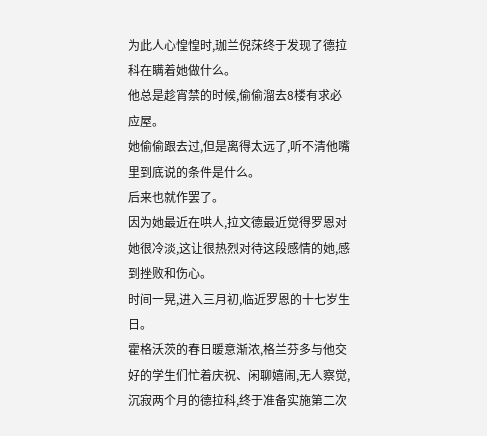为此人心惶惶时,珈兰倪莯终于发现了德拉科在瞒着她做什么。
他总是趁宵禁的时候,偷偷溜去8楼有求必应屋。
她偷偷跟去过,但是离得太远了,听不清他嘴里到底说的条件是什么。
后来也就作罢了。
因为她最近在哄人,拉文德最近觉得罗恩对她很冷淡,这让很热烈对待这段感情的她,感到挫败和伤心。
时间一晃,进入三月初,临近罗恩的十七岁生日。
霍格沃茨的春日暖意渐浓,格兰芬多与他交好的学生们忙着庆祝、闲聊嬉闹,无人察觉,沉寂两个月的德拉科,终于准备实施第二次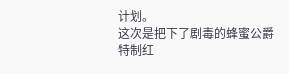计划。
这次是把下了剧毒的蜂蜜公爵特制红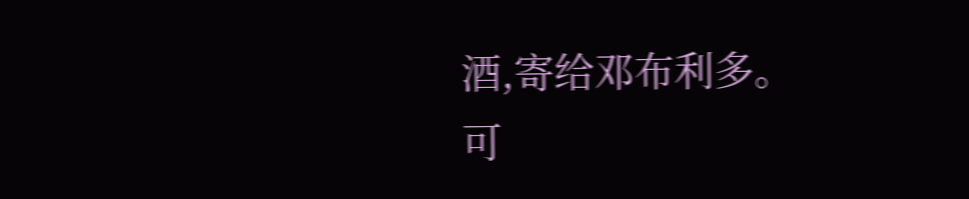酒,寄给邓布利多。
可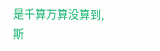是千算万算没算到,斯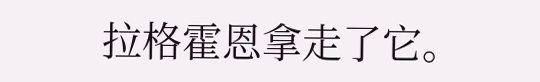拉格霍恩拿走了它。